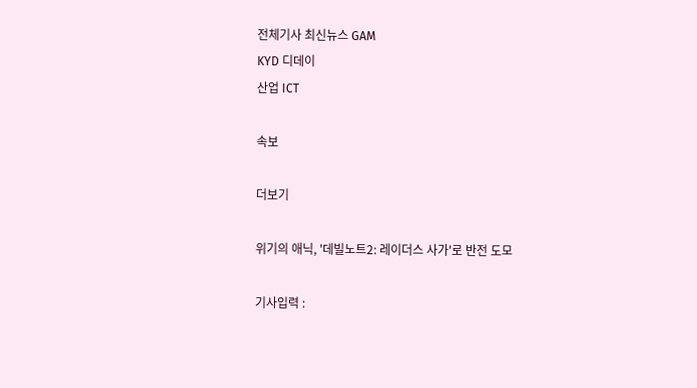전체기사 최신뉴스 GAM
KYD 디데이
산업 ICT

속보

더보기

위기의 애닉, '데빌노트2: 레이더스 사가'로 반전 도모

기사입력 :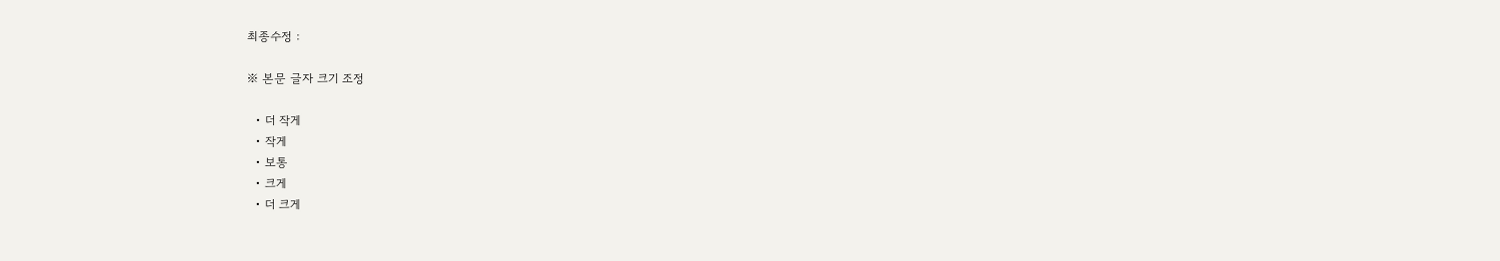최종수정 :

※ 본문 글자 크기 조정

  • 더 작게
  • 작게
  • 보통
  • 크게
  • 더 크게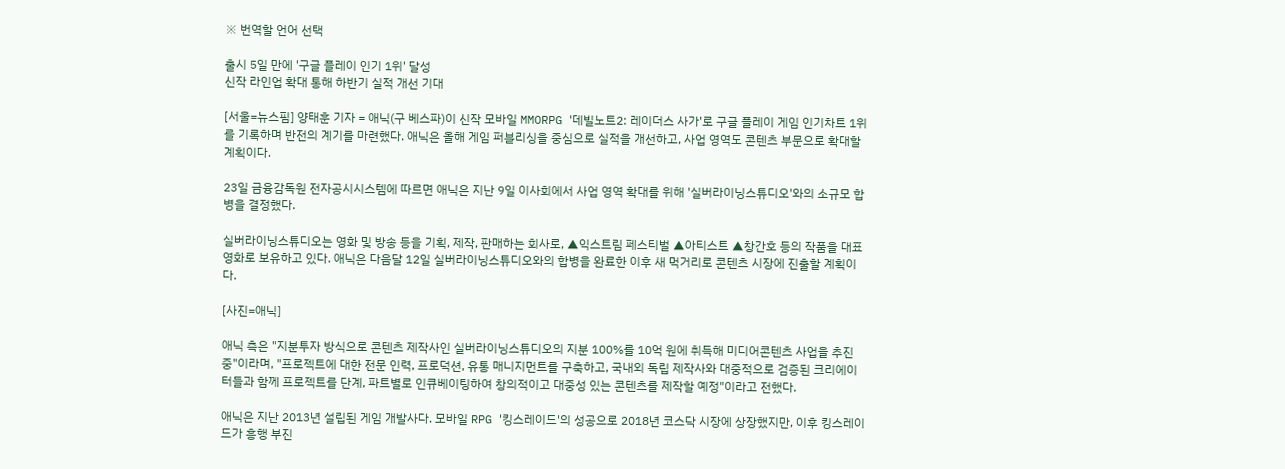※ 번역할 언어 선택

출시 5일 만에 '구글 플레이 인기 1위' 달성
신작 라인업 확대 통해 하반기 실적 개선 기대

[서울=뉴스핌] 양태훈 기자 = 애닉(구 베스파)이 신작 모바일 MMORPG '데빌노트2: 레이더스 사가'로 구글 플레이 게임 인기차트 1위를 기록하며 반전의 계기를 마련했다. 애닉은 올해 게임 퍼블리싱을 중심으로 실적을 개선하고, 사업 영역도 콘텐츠 부문으로 확대할 계획이다.

23일 금융감독원 전자공시시스템에 따르면 애닉은 지난 9일 이사회에서 사업 영역 확대를 위해 '실버라이닝스튜디오'와의 소규모 합병을 결정했다.

실버라이닝스튜디오는 영화 및 방송 등을 기획, 제작, 판매하는 회사로, ▲익스트림 페스티벌 ▲아티스트 ▲창간호 등의 작품을 대표 영화로 보유하고 있다. 애닉은 다음달 12일 실버라이닝스튜디오와의 합병을 완료한 이후 새 먹거리로 콘텐츠 시장에 진출할 계획이다.

[사진=애닉]

애닉 측은 "지분투자 방식으로 콘텐츠 제작사인 실버라이닝스튜디오의 지분 100%를 10억 원에 취득해 미디어콘텐츠 사업을 추진 중"이라며, "프로젝트에 대한 전문 인력, 프로덕션, 유통 매니지먼트를 구축하고, 국내외 독립 제작사와 대중적으로 검증된 크리에이터들과 함께 프로젝트를 단계, 파트별로 인큐베이팅하여 창의적이고 대중성 있는 콘텐츠를 제작할 예정"이라고 전했다.

애닉은 지난 2013년 설립된 게임 개발사다. 모바일 RPG '킹스레이드'의 성공으로 2018년 코스닥 시장에 상장했지만, 이후 킹스레이드가 흥행 부진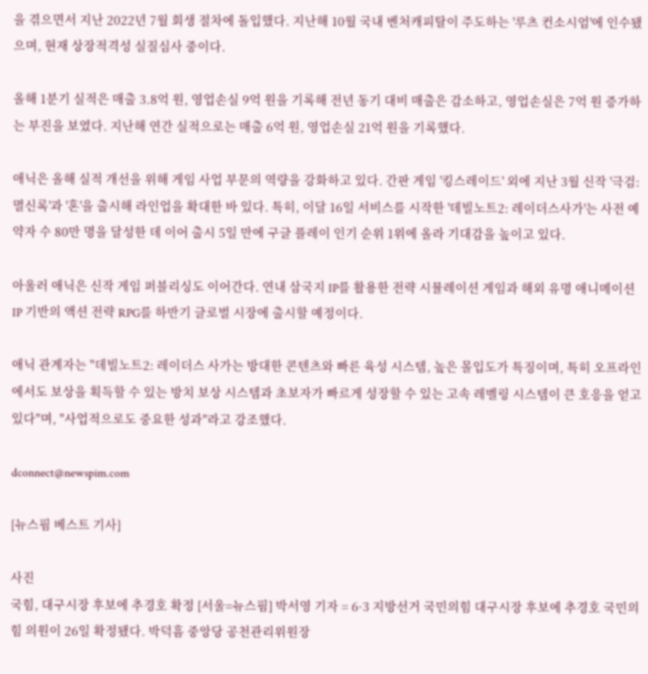을 겪으면서 지난 2022년 7월 회생 절차에 돌입했다. 지난해 10월 국내 벤처캐피탈이 주도하는 '루츠 컨소시엄'에 인수됐으며, 현재 상장적격성 실질심사 중이다.

올해 1분기 실적은 매출 3.8억 원, 영업손실 9억 원을 기록해 전년 동기 대비 매출은 감소하고, 영업손실은 7억 원 증가하는 부진을 보였다. 지난해 연간 실적으로는 매출 6억 원, 영업손실 21억 원을 기록했다.

애닉은 올해 실적 개선을 위해 게임 사업 부문의 역량을 강화하고 있다. 간판 게임 '킹스레이드' 외에 지난 3월 신작 '극검:멸신록'과 '혼'을 출시해 라인업을 확대한 바 있다. 특히, 이달 16일 서비스를 시작한 '데빌노트2: 레이더스사가'는 사전 예약자 수 80만 명을 달성한 데 이어 출시 5일 만에 구글 플레이 인기 순위 1위에 올라 기대감을 높이고 있다.

아울러 애닉은 신작 게임 퍼블리싱도 이어간다. 연내 삼국지 IP를 활용한 전략 시뮬레이션 게임과 해외 유명 애니메이션 IP 기반의 액션 전략 RPG를 하반기 글로벌 시장에 출시할 예정이다.

애닉 관계자는 "데빌노트2: 레이더스 사가는 방대한 콘텐츠와 빠른 육성 시스템, 높은 몰입도가 특징이며, 특히 오프라인에서도 보상을 획득할 수 있는 방치 보상 시스템과 초보자가 빠르게 성장할 수 있는 고속 레벨링 시스템이 큰 호응을 얻고 있다"며, "사업적으로도 중요한 성과"라고 강조했다.

dconnect@newspim.com

[뉴스핌 베스트 기사]

사진
국힘, 대구시장 후보에 추경호 확정 [서울=뉴스핌] 박서영 기자 = 6·3 지방선거 국민의힘 대구시장 후보에 추경호 국민의힘 의원이 26일 확정됐다. 박덕흠 중앙당 공천관리위원장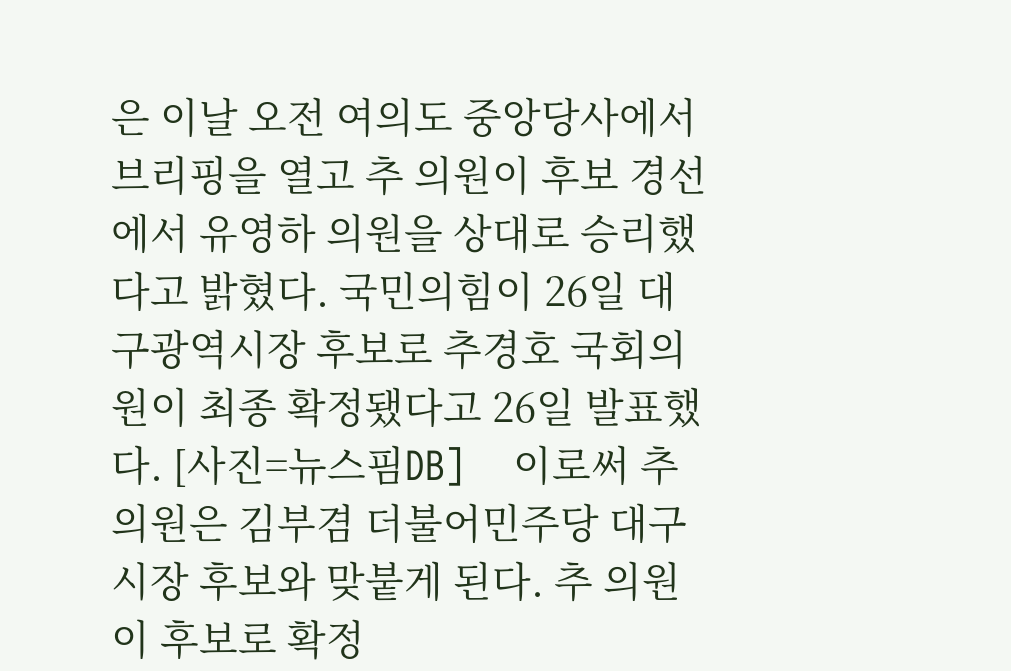은 이날 오전 여의도 중앙당사에서 브리핑을 열고 추 의원이 후보 경선에서 유영하 의원을 상대로 승리했다고 밝혔다. 국민의힘이 26일 대구광역시장 후보로 추경호 국회의원이 최종 확정됐다고 26일 발표했다. [사진=뉴스핌DB]    이로써 추 의원은 김부겸 더불어민주당 대구시장 후보와 맞붙게 된다. 추 의원이 후보로 확정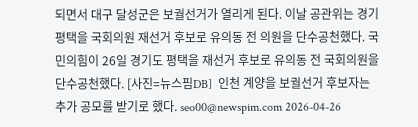되면서 대구 달성군은 보궐선거가 열리게 된다. 이날 공관위는 경기 평택을 국회의원 재선거 후보로 유의동 전 의원을 단수공천했다. 국민의힘이 26일 경기도 평택을 재선거 후보로 유의동 전 국회의원을 단수공천했다. [사진=뉴스핌DB]  인천 계양을 보궐선거 후보자는 추가 공모를 받기로 했다. seo00@newspim.com 2026-04-26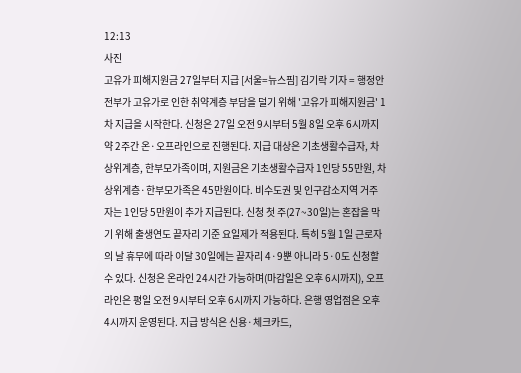12:13
사진
고유가 피해지원금 27일부터 지급 [서울=뉴스핌] 김기락 기자 = 행정안전부가 고유가로 인한 취약계층 부담을 덜기 위해 '고유가 피해지원금' 1차 지급을 시작한다. 신청은 27일 오전 9시부터 5월 8일 오후 6시까지 약 2주간 온·오프라인으로 진행된다. 지급 대상은 기초생활수급자, 차상위계층, 한부모가족이며, 지원금은 기초생활수급자 1인당 55만원, 차상위계층·한부모가족은 45만원이다. 비수도권 및 인구감소지역 거주자는 1인당 5만원이 추가 지급된다. 신청 첫 주(27~30일)는 혼잡을 막기 위해 출생연도 끝자리 기준 요일제가 적용된다. 특히 5월 1일 근로자의 날 휴무에 따라 이달 30일에는 끝자리 4·9뿐 아니라 5·0도 신청할 수 있다. 신청은 온라인 24시간 가능하며(마감일은 오후 6시까지), 오프라인은 평일 오전 9시부터 오후 6시까지 가능하다. 은행 영업점은 오후 4시까지 운영된다. 지급 방식은 신용·체크카드,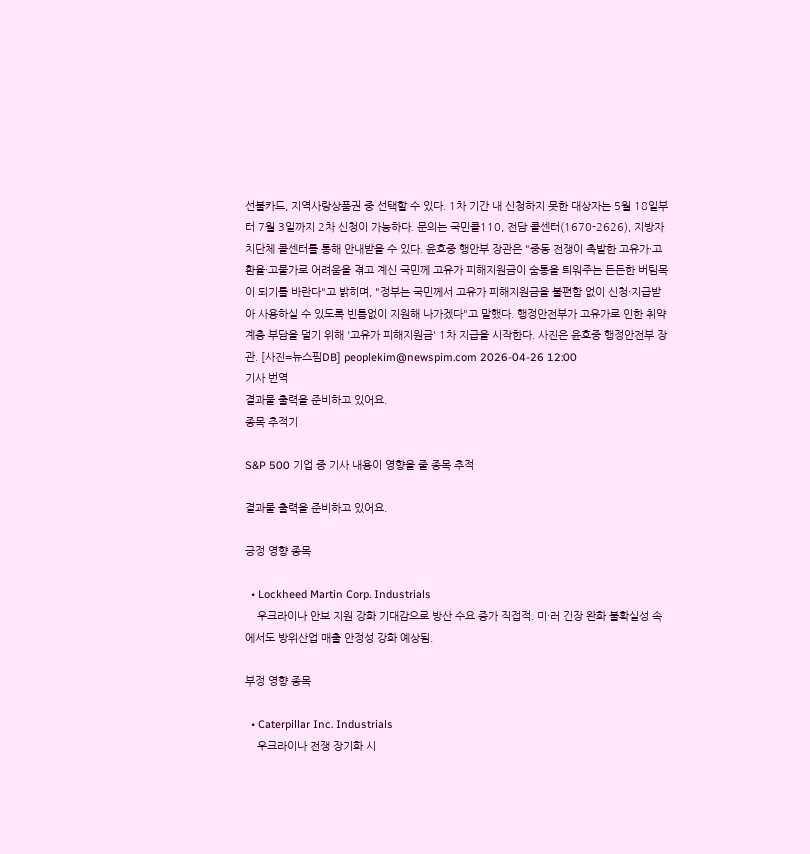선불카드, 지역사랑상품권 중 선택할 수 있다. 1차 기간 내 신청하지 못한 대상자는 5월 18일부터 7월 3일까지 2차 신청이 가능하다. 문의는 국민콜110, 전담 콜센터(1670-2626), 지방자치단체 콜센터를 통해 안내받을 수 있다. 윤호중 행안부 장관은 "중동 전쟁이 촉발한 고유가·고환율·고물가로 어려움을 겪고 계신 국민께 고유가 피해지원금이 숨통을 틔워주는 든든한 버팀목이 되기를 바란다"고 밝히며, "정부는 국민께서 고유가 피해지원금을 불편함 없이 신청·지급받아 사용하실 수 있도록 빈틈없이 지원해 나가겠다"고 말했다. 행정안전부가 고유가로 인한 취약계층 부담을 덜기 위해 '고유가 피해지원금' 1차 지급을 시작한다. 사진은 윤호중 행정안전부 장관. [사진=뉴스핌DB] peoplekim@newspim.com 2026-04-26 12:00
기사 번역
결과물 출력을 준비하고 있어요.
종목 추적기

S&P 500 기업 중 기사 내용이 영향을 줄 종목 추적

결과물 출력을 준비하고 있어요.

긍정 영향 종목

  • Lockheed Martin Corp. Industrials
    우크라이나 안보 지원 강화 기대감으로 방산 수요 증가 직접적. 미·러 긴장 완화 불확실성 속에서도 방위산업 매출 안정성 강화 예상됨.

부정 영향 종목

  • Caterpillar Inc. Industrials
    우크라이나 전쟁 장기화 시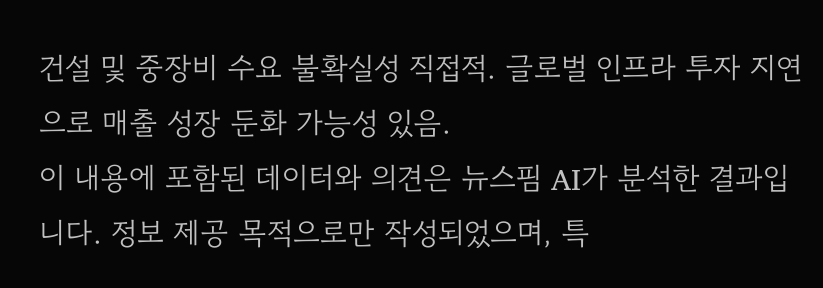건설 및 중장비 수요 불확실성 직접적. 글로벌 인프라 투자 지연으로 매출 성장 둔화 가능성 있음.
이 내용에 포함된 데이터와 의견은 뉴스핌 AI가 분석한 결과입니다. 정보 제공 목적으로만 작성되었으며, 특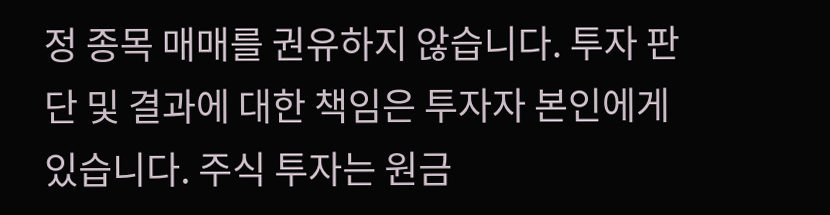정 종목 매매를 권유하지 않습니다. 투자 판단 및 결과에 대한 책임은 투자자 본인에게 있습니다. 주식 투자는 원금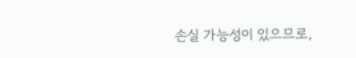손실 가능성이 있으므로,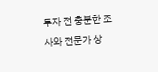투자 전 충분한 조사와 전문가 상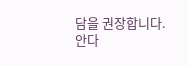담을 권장합니다.
안다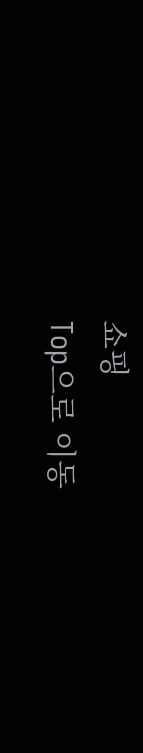쇼핑
Top으로 이동